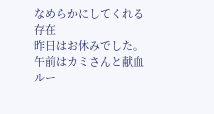なめらかにしてくれる存在
昨日はお休みでした。
午前はカミさんと献血ルー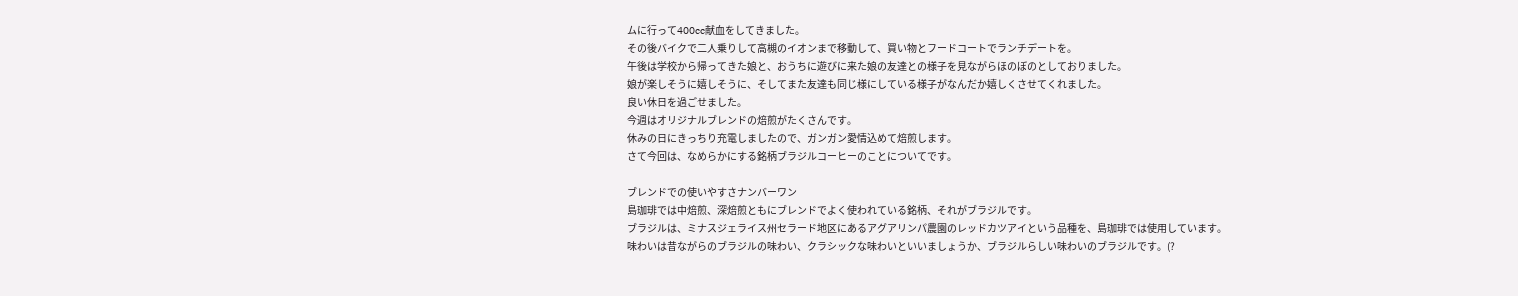ムに行って400cc献血をしてきました。
その後バイクで二人乗りして高槻のイオンまで移動して、買い物とフードコートでランチデートを。
午後は学校から帰ってきた娘と、おうちに遊びに来た娘の友達との様子を見ながらほのぼのとしておりました。
娘が楽しそうに嬉しそうに、そしてまた友達も同じ様にしている様子がなんだか嬉しくさせてくれました。
良い休日を過ごせました。
今週はオリジナルブレンドの焙煎がたくさんです。
休みの日にきっちり充電しましたので、ガンガン愛情込めて焙煎します。
さて今回は、なめらかにする銘柄ブラジルコーヒーのことについてです。

ブレンドでの使いやすさナンバーワン
島珈琲では中焙煎、深焙煎ともにブレンドでよく使われている銘柄、それがブラジルです。
ブラジルは、ミナスジェライス州セラード地区にあるアグアリンパ農園のレッドカツアイという品種を、島珈琲では使用しています。
味わいは昔ながらのブラジルの味わい、クラシックな味わいといいましょうか、ブラジルらしい味わいのブラジルです。(?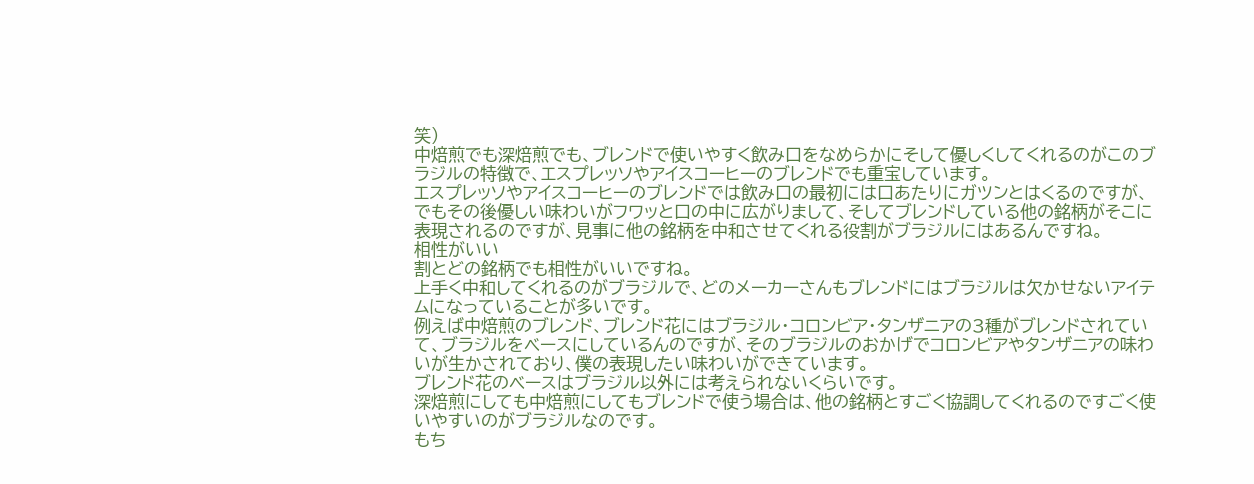笑)
中焙煎でも深焙煎でも、ブレンドで使いやすく飲み口をなめらかにそして優しくしてくれるのがこのブラジルの特徴で、エスプレッソやアイスコーヒーのブレンドでも重宝しています。
エスプレッソやアイスコーヒーのブレンドでは飲み口の最初には口あたりにガツンとはくるのですが、でもその後優しい味わいがフワッと口の中に広がりまして、そしてブレンドしている他の銘柄がそこに表現されるのですが、見事に他の銘柄を中和させてくれる役割がブラジルにはあるんですね。
相性がいい
割とどの銘柄でも相性がいいですね。
上手く中和してくれるのがブラジルで、どのメーカーさんもブレンドにはブラジルは欠かせないアイテムになっていることが多いです。
例えば中焙煎のブレンド、ブレンド花にはブラジル・コロンビア・タンザニアの3種がブレンドされていて、ブラジルをベースにしているんのですが、そのブラジルのおかげでコロンビアやタンザニアの味わいが生かされており、僕の表現したい味わいができています。
ブレンド花のベースはブラジル以外には考えられないくらいです。
深焙煎にしても中焙煎にしてもブレンドで使う場合は、他の銘柄とすごく協調してくれるのですごく使いやすいのがブラジルなのです。
もち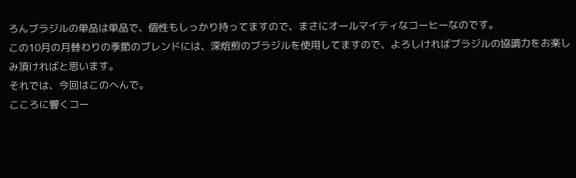ろんブラジルの単品は単品で、個性もしっかり持ってますので、まさにオールマイティなコーヒーなのです。
この10月の月替わりの季節のブレンドには、深焙煎のブラジルを使用してますので、よろしければブラジルの協調力をお楽しみ頂ければと思います。
それでは、今回はこのへんで。
こころに響くコー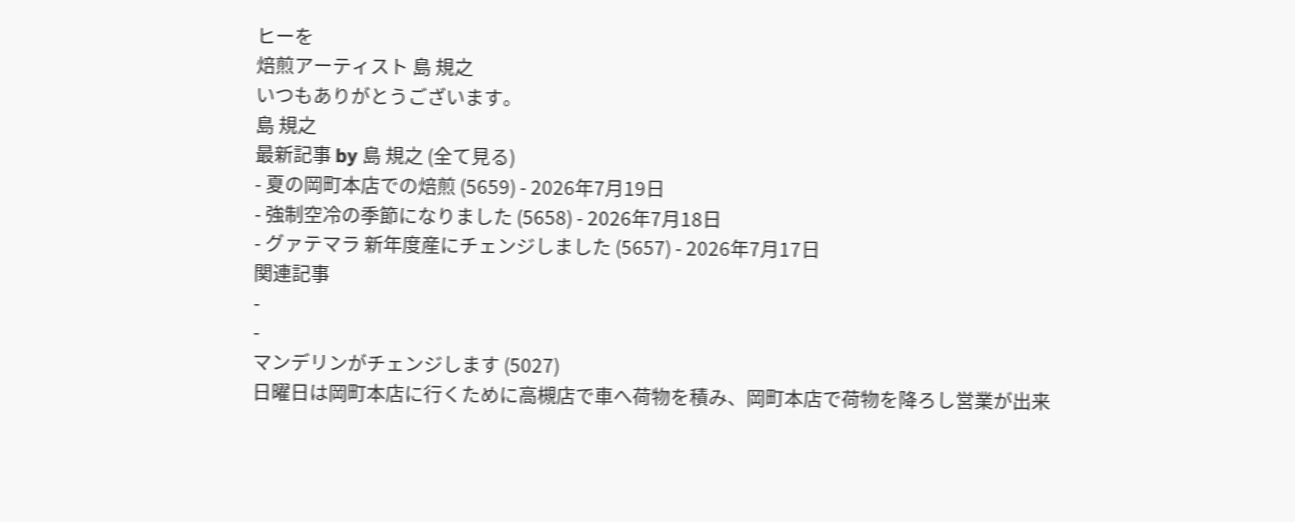ヒーを
焙煎アーティスト 島 規之
いつもありがとうございます。
島 規之
最新記事 by 島 規之 (全て見る)
- 夏の岡町本店での焙煎 (5659) - 2026年7月19日
- 強制空冷の季節になりました (5658) - 2026年7月18日
- グァテマラ 新年度産にチェンジしました (5657) - 2026年7月17日
関連記事
-
-
マンデリンがチェンジします (5027)
日曜日は岡町本店に行くために高槻店で車へ荷物を積み、岡町本店で荷物を降ろし営業が出来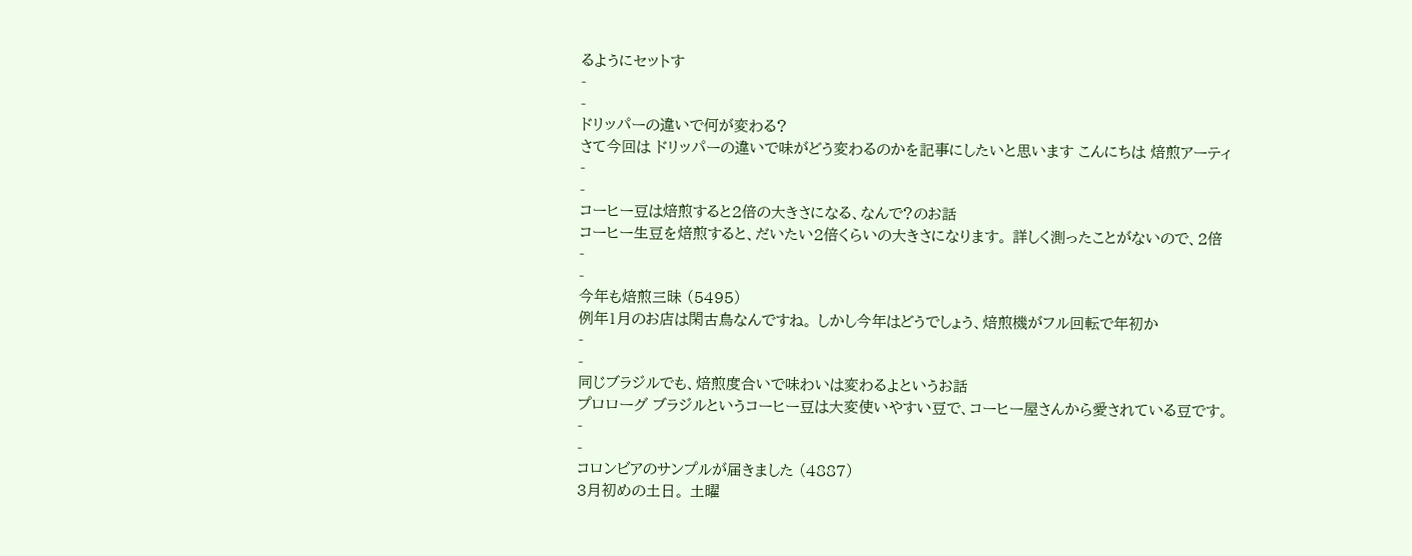るようにセットす
-
-
ドリッパーの違いで何が変わる?
さて今回は ドリッパーの違いで味がどう変わるのかを記事にしたいと思います こんにちは 焙煎アーティ
-
-
コーヒー豆は焙煎すると2倍の大きさになる、なんで?のお話
コーヒー生豆を焙煎すると、だいたい2倍くらいの大きさになります。 詳しく測ったことがないので、2倍
-
-
今年も焙煎三昧 (5495)
例年1月のお店は閑古鳥なんですね。 しかし今年はどうでしょう、焙煎機がフル回転で年初か
-
-
同じブラジルでも、焙煎度合いで味わいは変わるよというお話
プロローグ ブラジルというコーヒー豆は大変使いやすい豆で、コーヒー屋さんから愛されている豆です。
-
-
コロンビアのサンプルが届きました (4887)
3月初めの土日。 土曜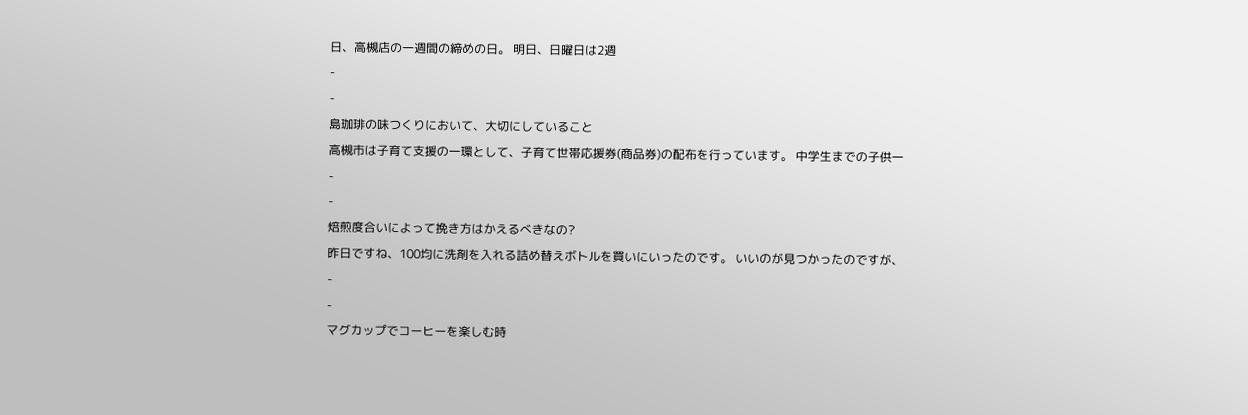日、高槻店の一週間の締めの日。 明日、日曜日は2週
-
-
島珈琲の味つくりにおいて、大切にしていること
高槻市は子育て支援の一環として、子育て世帯応援券(商品券)の配布を行っています。 中学生までの子供一
-
-
焙煎度合いによって挽き方はかえるべきなの?
昨日ですね、100均に洗剤を入れる詰め替えボトルを買いにいったのです。 いいのが見つかったのですが、
-
-
マグカップでコーヒーを楽しむ時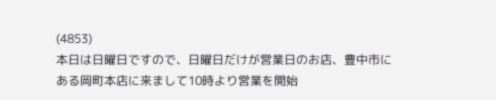(4853)
本日は日曜日ですので、日曜日だけが営業日のお店、豊中市にある岡町本店に来まして10時より営業を開始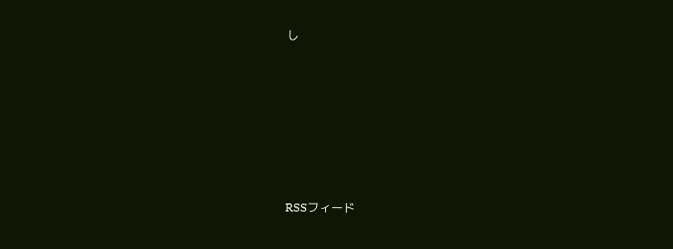し








RSSフィード